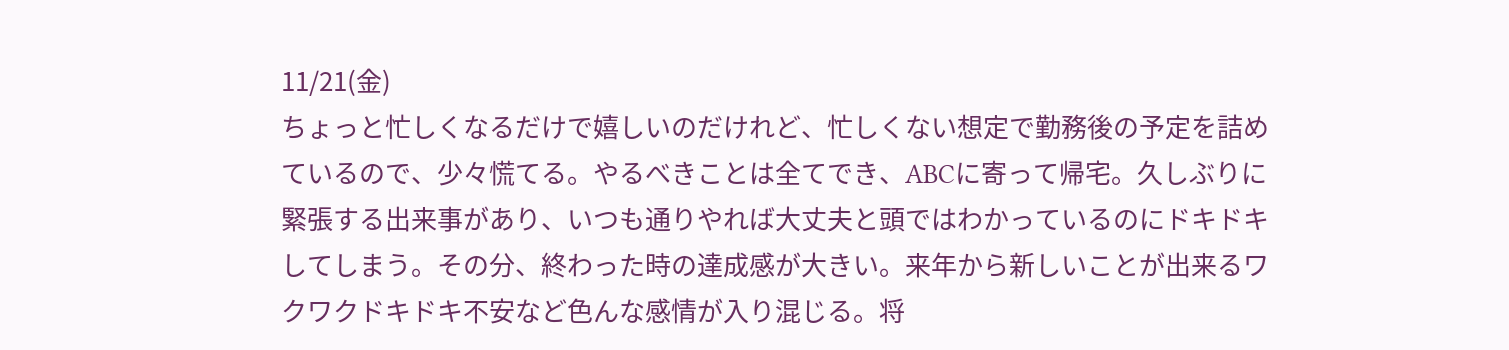11/21(金)
ちょっと忙しくなるだけで嬉しいのだけれど、忙しくない想定で勤務後の予定を詰めているので、少々慌てる。やるべきことは全てでき、ABCに寄って帰宅。久しぶりに緊張する出来事があり、いつも通りやれば大丈夫と頭ではわかっているのにドキドキしてしまう。その分、終わった時の達成感が大きい。来年から新しいことが出来るワクワクドキドキ不安など色んな感情が入り混じる。将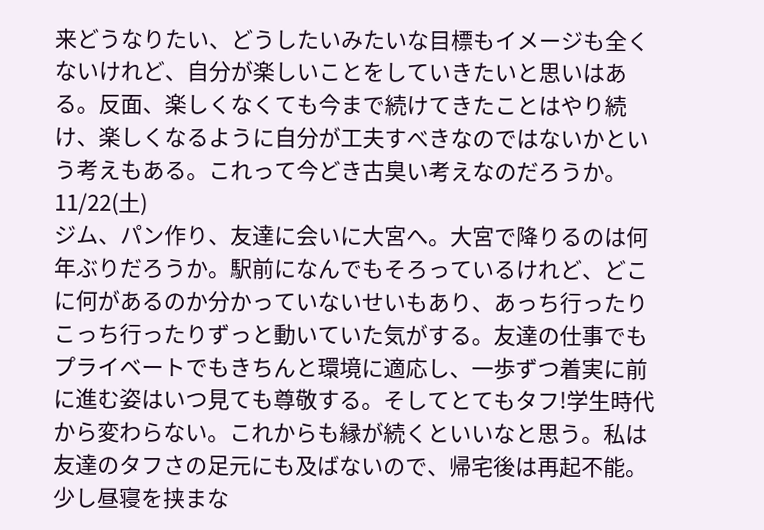来どうなりたい、どうしたいみたいな目標もイメージも全くないけれど、自分が楽しいことをしていきたいと思いはある。反面、楽しくなくても今まで続けてきたことはやり続け、楽しくなるように自分が工夫すべきなのではないかという考えもある。これって今どき古臭い考えなのだろうか。
11/22(土)
ジム、パン作り、友達に会いに大宮へ。大宮で降りるのは何年ぶりだろうか。駅前になんでもそろっているけれど、どこに何があるのか分かっていないせいもあり、あっち行ったりこっち行ったりずっと動いていた気がする。友達の仕事でもプライベートでもきちんと環境に適応し、一歩ずつ着実に前に進む姿はいつ見ても尊敬する。そしてとてもタフ!学生時代から変わらない。これからも縁が続くといいなと思う。私は友達のタフさの足元にも及ばないので、帰宅後は再起不能。少し昼寝を挟まな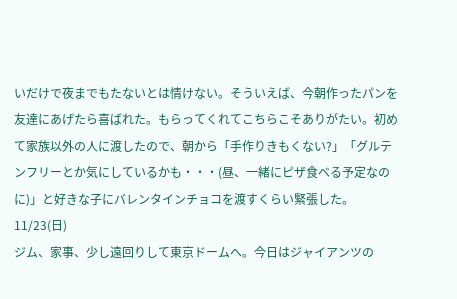いだけで夜までもたないとは情けない。そういえば、今朝作ったパンを友達にあげたら喜ばれた。もらってくれてこちらこそありがたい。初めて家族以外の人に渡したので、朝から「手作りきもくない?」「グルテンフリーとか気にしているかも・・・(昼、一緒にピザ食べる予定なのに)」と好きな子にバレンタインチョコを渡すくらい緊張した。
11/23(日)
ジム、家事、少し遠回りして東京ドームへ。今日はジャイアンツの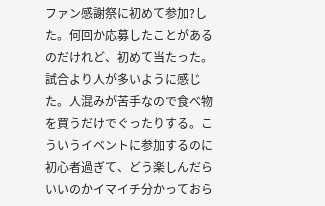ファン感謝祭に初めて参加?した。何回か応募したことがあるのだけれど、初めて当たった。試合より人が多いように感じた。人混みが苦手なので食べ物を買うだけでぐったりする。こういうイベントに参加するのに初心者過ぎて、どう楽しんだらいいのかイマイチ分かっておら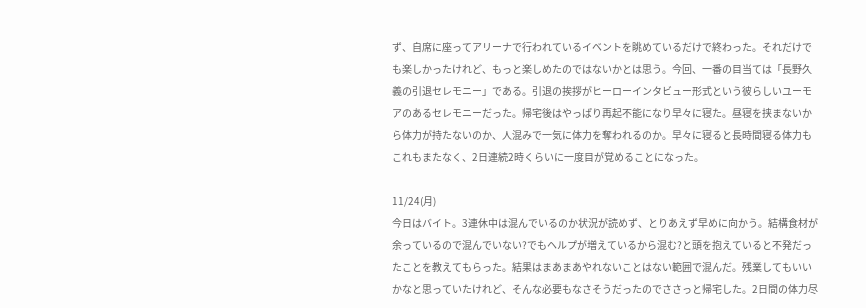ず、自席に座ってアリーナで行われているイベントを眺めているだけで終わった。それだけでも楽しかったけれど、もっと楽しめたのではないかとは思う。今回、一番の目当ては「長野久義の引退セレモニー」である。引退の挨拶がヒーローインタビュー形式という彼らしいユーモアのあるセレモニーだった。帰宅後はやっぱり再起不能になり早々に寝た。昼寝を挟まないから体力が持たないのか、人混みで一気に体力を奪われるのか。早々に寝ると長時間寝る体力もこれもまたなく、2日連続2時くらいに一度目が覚めることになった。

11/24(月)
今日はバイト。3連休中は混んでいるのか状況が読めず、とりあえず早めに向かう。結構食材が余っているので混んでいない?でもヘルプが増えているから混む?と頭を抱えていると不発だったことを教えてもらった。結果はまあまあやれないことはない範囲で混んだ。残業してもいいかなと思っていたけれど、そんな必要もなさそうだったのでささっと帰宅した。2日間の体力尽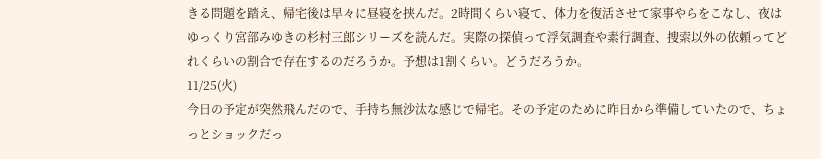きる問題を踏え、帰宅後は早々に昼寝を挟んだ。2時間くらい寝て、体力を復活させて家事やらをこなし、夜はゆっくり宮部みゆきの杉村三郎シリーズを読んだ。実際の探偵って浮気調査や素行調査、捜索以外の依頼ってどれくらいの割合で存在するのだろうか。予想は1割くらい。どうだろうか。
11/25(火)
今日の予定が突然飛んだので、手持ち無沙汰な感じで帰宅。その予定のために昨日から準備していたので、ちょっとショックだっ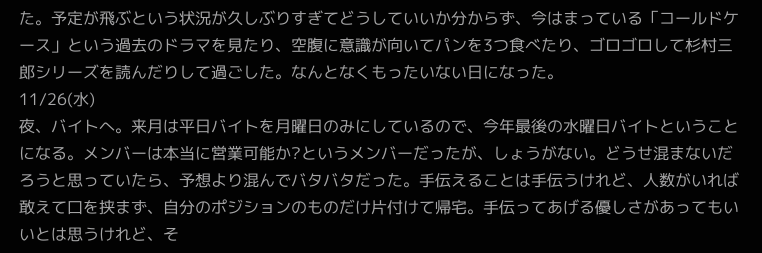た。予定が飛ぶという状況が久しぶりすぎてどうしていいか分からず、今はまっている「コールドケース」という過去のドラマを見たり、空腹に意識が向いてパンを3つ食べたり、ゴロゴロして杉村三郎シリーズを読んだりして過ごした。なんとなくもったいない日になった。
11/26(水)
夜、バイトへ。来月は平日バイトを月曜日のみにしているので、今年最後の水曜日バイトということになる。メンバーは本当に営業可能か?というメンバーだったが、しょうがない。どうせ混まないだろうと思っていたら、予想より混んでバタバタだった。手伝えることは手伝うけれど、人数がいれば敢えて口を挟まず、自分のポジションのものだけ片付けて帰宅。手伝ってあげる優しさがあってもいいとは思うけれど、そ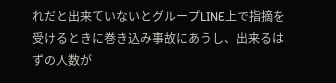れだと出来ていないとグループLINE上で指摘を受けるときに巻き込み事故にあうし、出来るはずの人数が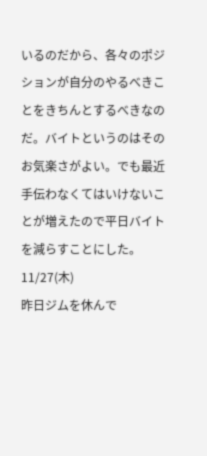いるのだから、各々のポジションが自分のやるべきことをきちんとするべきなのだ。バイトというのはそのお気楽さがよい。でも最近手伝わなくてはいけないことが増えたので平日バイトを減らすことにした。
11/27(木)
昨日ジムを休んで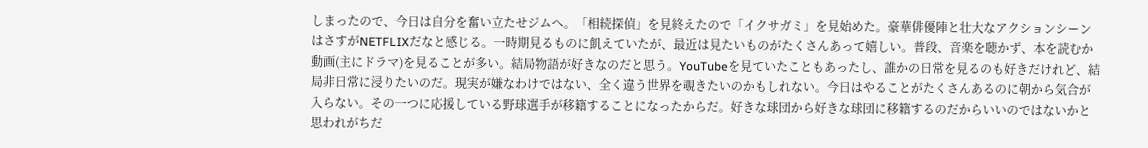しまったので、今日は自分を奮い立たせジムへ。「相続探偵」を見終えたので「イクサガミ」を見始めた。豪華俳優陣と壮大なアクションシーンはさすがNETFLIXだなと感じる。一時期見るものに飢えていたが、最近は見たいものがたくさんあって嬉しい。普段、音楽を聴かず、本を読むか動画(主にドラマ)を見ることが多い。結局物語が好きなのだと思う。YouTubeを見ていたこともあったし、誰かの日常を見るのも好きだけれど、結局非日常に浸りたいのだ。現実が嫌なわけではない、全く違う世界を覗きたいのかもしれない。今日はやることがたくさんあるのに朝から気合が入らない。その一つに応援している野球選手が移籍することになったからだ。好きな球団から好きな球団に移籍するのだからいいのではないかと思われがちだ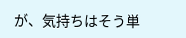が、気持ちはそう単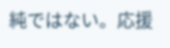純ではない。応援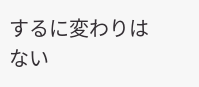するに変わりはない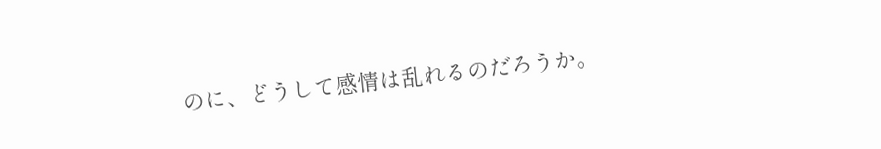のに、どうして感情は乱れるのだろうか。